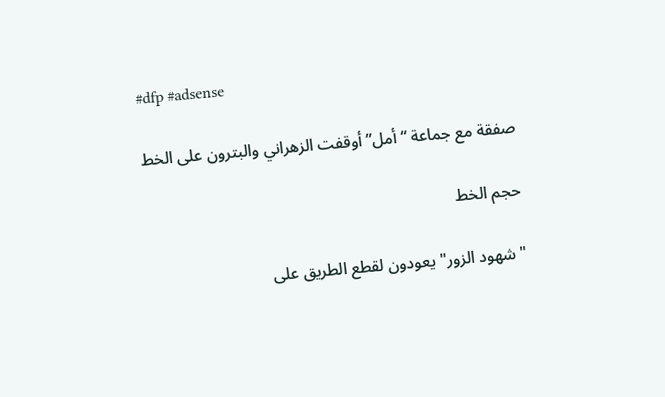#dfp #adsense

صفقة مع جماعة “أمل” أوقفت الزهراني والبترون على الخط

حجم الخط

"شهود الزور" يعودون لقطع الطريق على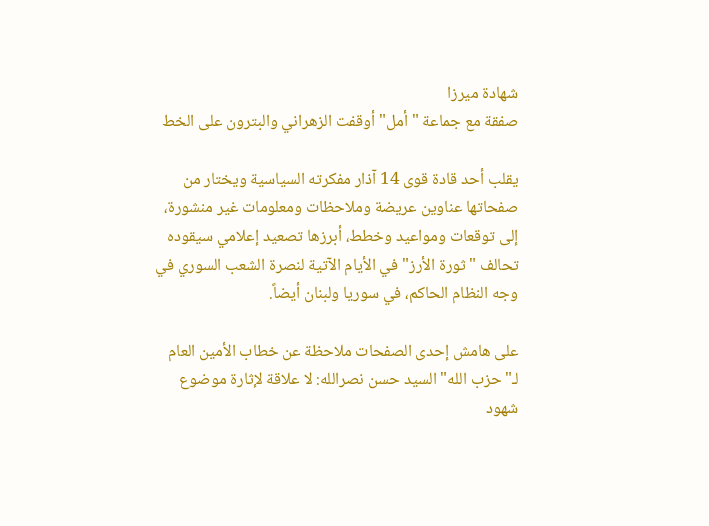شهادة ميرزا
صفقة مع جماعة "أمل" أوقفت الزهراني والبترون على الخط

يقلب أحد قادة قوى 14 آذار مفكرته السياسية ويختار من صفحاتها عناوين عريضة وملاحظات ومعلومات غير منشورة، إلى توقعات ومواعيد وخطط، أبرزها تصعيد إعلامي سيقوده تحالف "ثورة الأرز" في الأيام الآتية لنصرة الشعب السوري في وجه النظام الحاكم، في سوريا ولبنان أيضاً.

على هامش إحدى الصفحات ملاحظة عن خطاب الأمين العام لـ"حزب الله" السيد حسن نصرالله: لا علاقة لإثارة موضوع شهود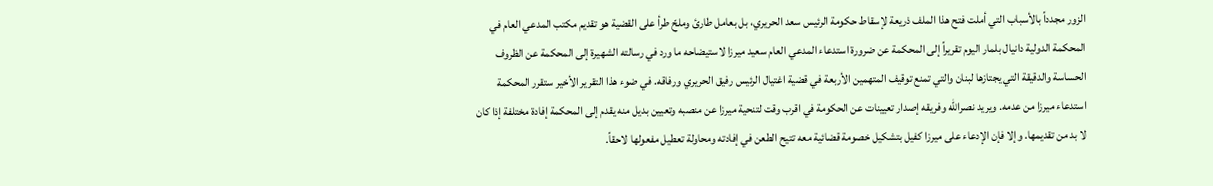الزور مجدداً بالأسباب التي أملت فتح هذا الملف ذريعة لإسقاط حكومة الرئيس سعد الحريري، بل بعامل طارئ وملحّ طرأ على القضية هو تقديم مكتب المدعي العام في المحكمة الدولية دانيال بلمار اليوم تقريراً إلى المحكمة عن ضرورة استدعاء المدعي العام سعيد ميرزا لاستيضاحه ما ورد في رسالته الشهيرة إلى المحكمة عن الظروف الحساسة والدقيقة التي يجتازها لبنان والتي تمنع توقيف المتهمين الأربعة في قضية اغتيال الرئيس رفيق الحريري ورفاقه. في ضوء هذا التقرير الأخير ستقرر المحكمة استدعاء ميرزا من عدمه. ويريد نصرالله وفريقه إصدار تعيينات عن الحكومة في اقرب وقت لتنحية ميرزا عن منصبه وتعيين بديل منه يقدم إلى المحكمة إفادة مختلفة إذا كان لا بد من تقديمها. وإلا فإن الإدعاء على ميرزا كفيل بتشكيل خصومة قضائية معه تتيح الطعن في إفادته ومحاولة تعطيل مفعولها لاحقاً.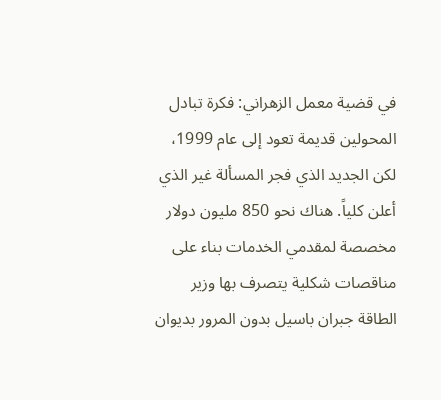في قضية معمل الزهراني: فكرة تبادل المحولين قديمة تعود إلى عام 1999، لكن الجديد الذي فجر المسألة غير الذي أعلن كلياً. هناك نحو 850 مليون دولار مخصصة لمقدمي الخدمات بناء على مناقصات شكلية يتصرف بها وزير الطاقة جبران باسيل بدون المرور بديوان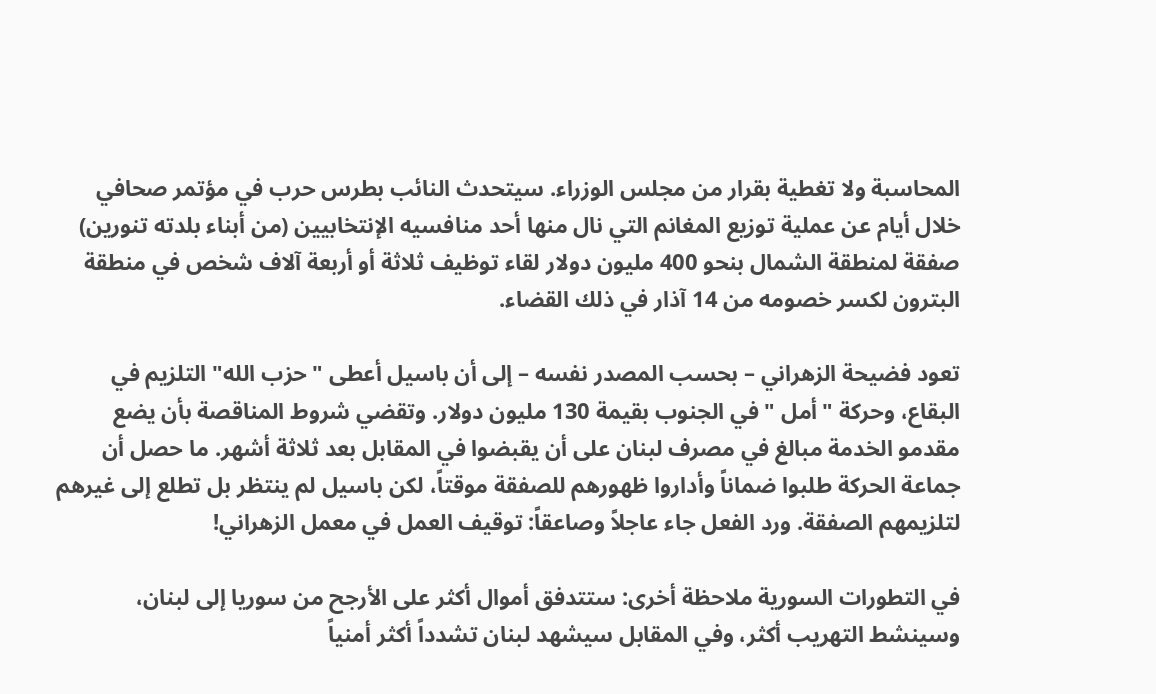المحاسبة ولا تغطية بقرار من مجلس الوزراء. سيتحدث النائب بطرس حرب في مؤتمر صحافي خلال أيام عن عملية توزيع المغانم التي نال منها أحد منافسيه الإنتخابيين (من أبناء بلدته تنورين) صفقة لمنطقة الشمال بنحو 400 مليون دولار لقاء توظيف ثلاثة أو أربعة آلاف شخص في منطقة البترون لكسر خصومه من 14 آذار في ذلك القضاء.

تعود فضيحة الزهراني – بحسب المصدر نفسه – إلى أن باسيل أعطى "حزب الله" التلزيم في البقاع، وحركة "أمل " في الجنوب بقيمة 130 مليون دولار. وتقضي شروط المناقصة بأن يضع مقدمو الخدمة مبالغ في مصرف لبنان على أن يقبضوا في المقابل بعد ثلاثة أشهر. ما حصل أن جماعة الحركة طلبوا ضماناً وأداروا ظهورهم للصفقة موقتاً، لكن باسيل لم ينتظر بل تطلع إلى غيرهم لتلزيمهم الصفقة. ورد الفعل جاء عاجلاً وصاعقاً: توقيف العمل في معمل الزهراني!

في التطورات السورية ملاحظة أخرى: ستتدفق أموال أكثر على الأرجح من سوريا إلى لبنان، وسينشط التهريب أكثر، وفي المقابل سيشهد لبنان تشدداً أكثر أمنياً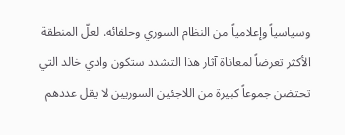وسياسياً وإعلامياً من النظام السوري وحلفائه. لعلّ المنطقة الأكثر تعرضاً لمعاناة آثار هذا التشدد ستكون وادي خالد التي تحتضن جموعاً كبيرة من اللاجئين السوريين لا يقل عددهم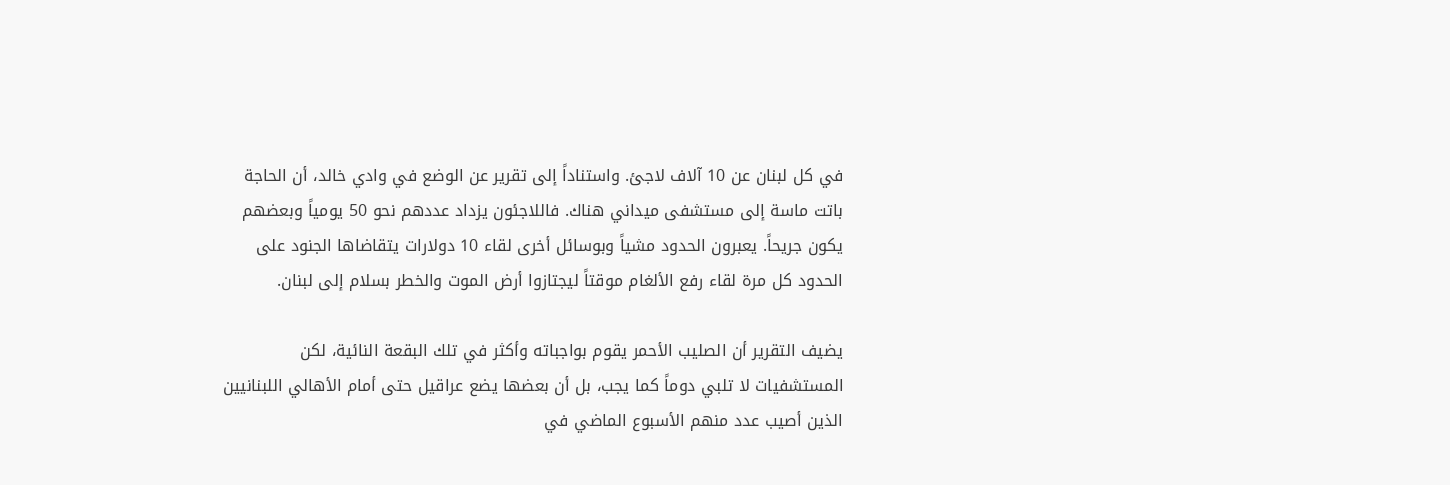في كل لبنان عن 10 آلاف لاجئ. واستناداً إلى تقرير عن الوضع في وادي خالد، أن الحاجة باتت ماسة إلى مستشفى ميداني هناك. فاللاجئون يزداد عددهم نحو 50 يومياً وبعضهم يكون جريحاً. يعبرون الحدود مشياً وبوسائل أخرى لقاء 10 دولارات يتقاضاها الجنود على الحدود كل مرة لقاء رفع الألغام موقتاً ليجتازوا أرض الموت والخطر بسلام إلى لبنان.

يضيف التقرير أن الصليب الأحمر يقوم بواجباته وأكثر في تلك البقعة النائية، لكن المستشفيات لا تلبي دوماً كما يجب، بل أن بعضها يضع عراقيل حتى أمام الأهالي اللبنانيين الذين أصيب عدد منهم الأسبوع الماضي في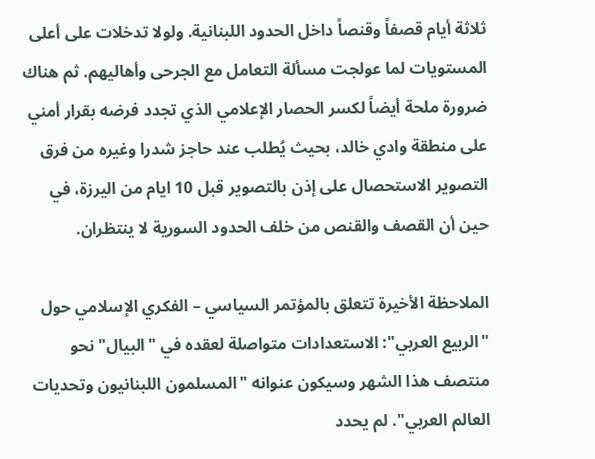ثلاثة أيام قصفاً وقنصاً داخل الحدود اللبنانية. ولولا تدخلات على أعلى المستويات لما عولجت مسألة التعامل مع الجرحى وأهاليهم. ثم هناك ضرورة ملحة أيضاً لكسر الحصار الإعلامي الذي تجدد فرضه بقرار أمني على منطقة وادي خالد، بحيث يُطلب عند حاجز شدرا وغيره من فرق التصوير الاستحصال على إذن بالتصوير قبل 10 ايام من اليرزة، في حين أن القصف والقنص من خلف الحدود السورية لا ينتظران.

الملاحظة الأخيرة تتعلق بالمؤتمر السياسي – الفكري الإسلامي حول "الربيع العربي": الاستعدادات متواصلة لعقده في "البيال" نحو منتصف هذا الشهر وسيكون عنوانه "المسلمون اللبنانيون وتحديات العالم العربي". لم يحدد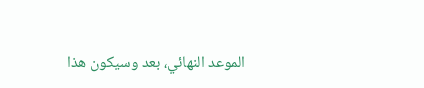الموعد النهائي، بعد وسيكون هذا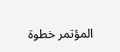المؤتمر خطوة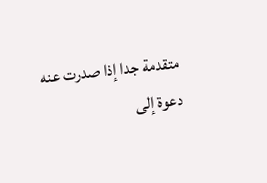متقدمة جدا إذا صدرت عنه دعوة إلى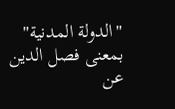"الدولة المدنية" بمعنى فصل الدين عن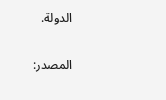الدولة.

المصدر: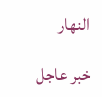النهار

خبر عاجل